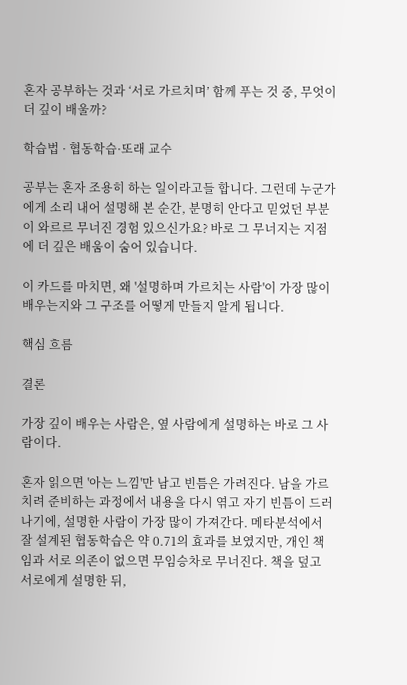혼자 공부하는 것과 ‘서로 가르치며’ 함께 푸는 것 중, 무엇이 더 깊이 배울까?

학습법 · 협동학습·또래 교수

공부는 혼자 조용히 하는 일이라고들 합니다. 그런데 누군가에게 소리 내어 설명해 본 순간, 분명히 안다고 믿었던 부분이 와르르 무너진 경험 있으신가요? 바로 그 무너지는 지점에 더 깊은 배움이 숨어 있습니다.

이 카드를 마치면, 왜 '설명하며 가르치는 사람'이 가장 많이 배우는지와 그 구조를 어떻게 만들지 알게 됩니다.

핵심 흐름

결론

가장 깊이 배우는 사람은, 옆 사람에게 설명하는 바로 그 사람이다.

혼자 읽으면 '아는 느낌'만 남고 빈틈은 가려진다. 남을 가르치려 준비하는 과정에서 내용을 다시 엮고 자기 빈틈이 드러나기에, 설명한 사람이 가장 많이 가져간다. 메타분석에서 잘 설계된 협동학습은 약 0.71의 효과를 보였지만, 개인 책임과 서로 의존이 없으면 무임승차로 무너진다. 책을 덮고 서로에게 설명한 뒤,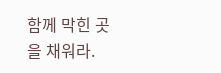함께 막힌 곳을 채워라.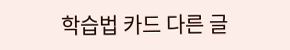학습법 카드 다른 글